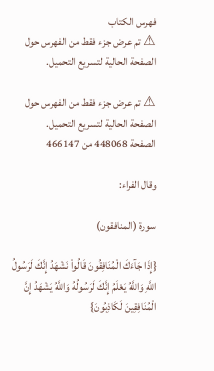فهرس الكتاب
⚠ تم عرض جزء فقط من الفهرس حول الصفحة الحالية لتسريع التحميل.

⚠ تم عرض جزء فقط من الفهرس حول الصفحة الحالية لتسريع التحميل.
الصفحة 448068 من 466147

وقال الفراء:

سورة (المنافقون)

{إِذَا جَآءَكَ الْمُنَافِقُونَ قَالُواْ نَشْهَدُ إِنَّكَ لَرَسُولُ اللَّهِ وَاللَّهُ يَعْلَمُ إِنَّكَ لَرَسُولُهُ وَاللَّهُ يَشْهَدُ إِنَّ الْمُنَافِقِينَ لَكَاذِبُونَ}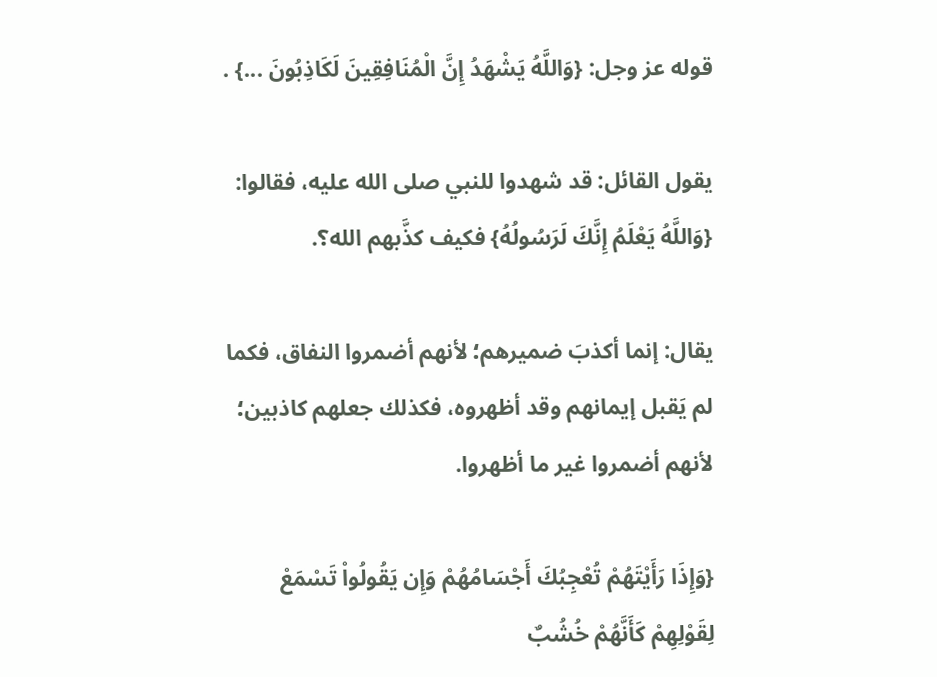قوله عز وجل: {وَاللَّهُ يَشْهَدُ إِنَّ الْمُنَافِقِينَ لَكَاذِبُونَ ...} .

يقول القائل: قد شهدوا للنبي صلى الله عليه، فقالوا: {وَاللَّهُ يَعْلَمُ إِنَّكَ لَرَسُولُهُ} فكيف كذَّبهم الله؟.

يقال: إنما أكذبَ ضميرهم؛ لأنهم أضمروا النفاق، فكما لم يَقبل إيمانهم وقد أظهروه، فكذلك جعلهم كاذبين؛ لأنهم أضمروا غير ما أظهروا.

{وَإِذَا رَأَيْتَهُمْ تُعْجِبُكَ أَجْسَامُهُمْ وَإِن يَقُولُواْ تَسْمَعْ لِقَوْلِهِمْ كَأَنَّهُمْ خُشُبٌ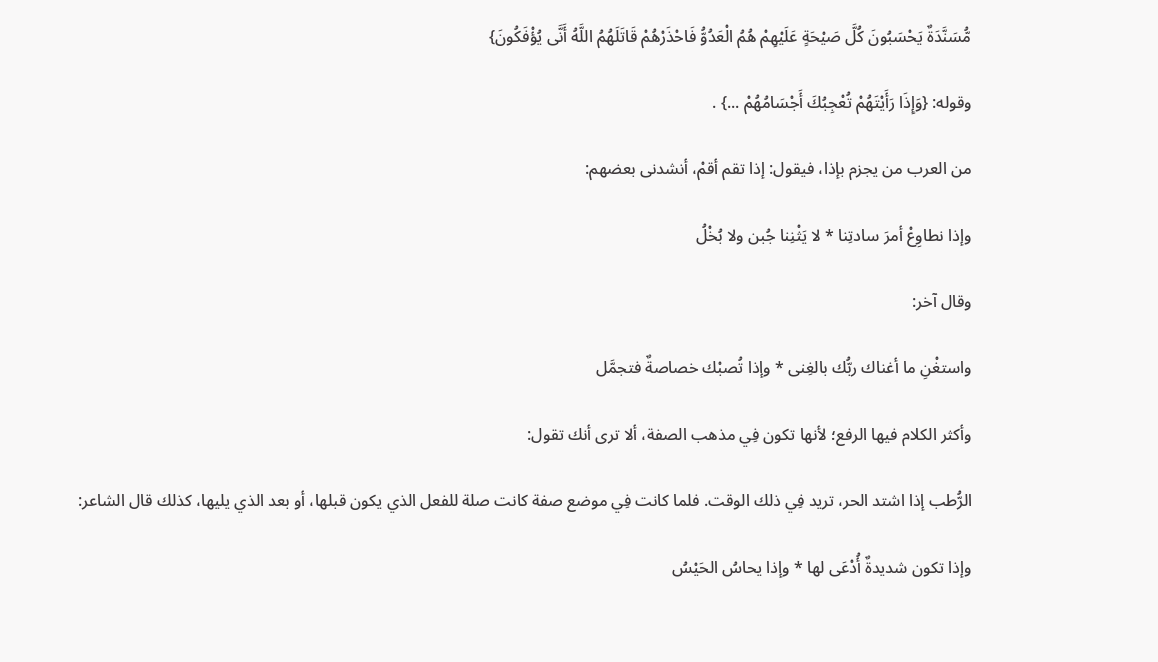مُّسَنَّدَةٌ يَحْسَبُونَ كُلَّ صَيْحَةٍ عَلَيْهِمْ هُمُ الْعَدُوُّ فَاحْذَرْهُمْ قَاتَلَهُمُ اللَّهُ أَنَّى يُؤْفَكُونَ}

وقوله: {وَإِذَا رَأَيْتَهُمْ تُعْجِبُكَ أَجْسَامُهُمْ ...} .

من العرب من يجزم بإذا، فيقول: إذا تقم أقمْ، أنشدنى بعضهم:

وإذا نطاوِعْ أمرَ سادتِنا * لا يَثْنِنا جُبن ولا بُخْلُ

وقال آخر:

واستغْنِ ما أغناك ربُّك بالغِنى * وإذا تُصبْك خصاصةٌ فتجمَّل

وأكثر الكلام فيها الرفع؛ لأنها تكون فِي مذهب الصفة، ألا ترى أنك تقول:

الرُّطب إذا اشتد الحر، تريد فِي ذلك الوقت. فلما كانت فِي موضع صفة كانت صلة للفعل الذي يكون قبلها، أو بعد الذي يليها، كذلك قال الشاعر:

وإذا تكون شديدةٌ أُدْعَى لها * وإذا يحاسُ الحَيْسُ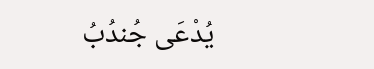يُدْعَى جُندُبُ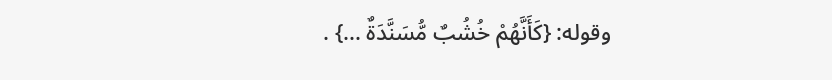وقوله: {كَأَنَّهُمْ خُشُبٌ مُّسَنَّدَةٌ ...} .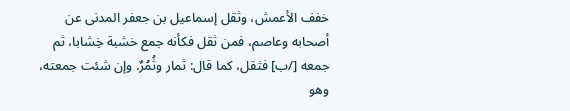خفف الأعمش، وثقل إسماعيل بن جعفر المدنى عن أصحابه وعاصم، فمن ثقل فكأنه جمع خشبة خِشابا، ثم جمعه [/ب] فثقل، كما قال: ثمار وثُمُرٌ. وإن شئت جمعته، وهو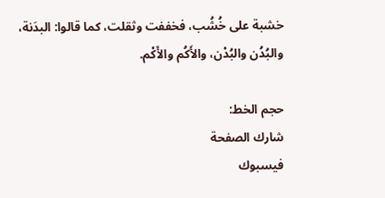خشبة على خُشُب، فخففت وثقلت، كما قالوا: البدَنة، والبُدُن والبُدْن، والأَكُم والأَكْم.

حجم الخط:
شارك الصفحة
فيسبوك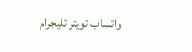واتساب تويتر تليجرام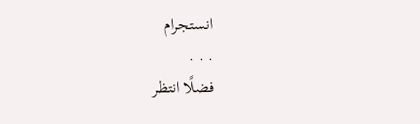انستجرام
. . .
فضلًا انتظر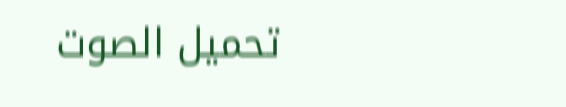تحميل الصوت